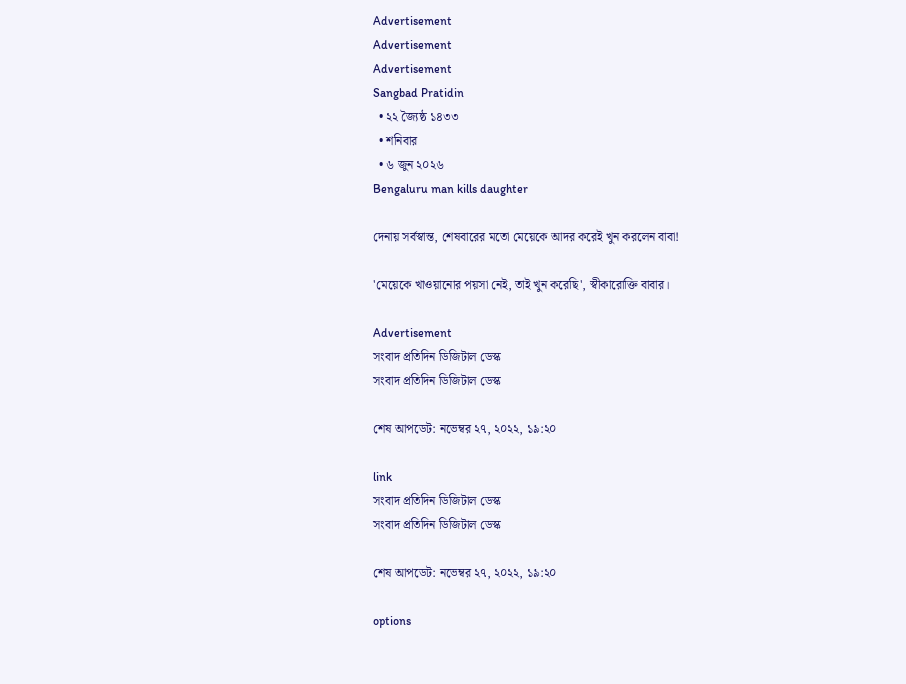Advertisement
Advertisement
Advertisement
Sangbad Pratidin
  • ২২ জ্যৈষ্ঠ ১৪৩৩
  • শনিবার
  • ৬ জুন ২০২৬
Bengaluru man kills daughter

দেনায় সর্বস্বান্ত, শেষবারের মতো মেয়েকে আদর করেই খুন করলেন বাবা!

'মেয়েকে খাওয়ানোর পয়সা নেই, তাই খুন করেছি', স্বীকারোক্তি বাবার।

Advertisement
সংবাদ প্রতিদিন ডিজিটাল ডেস্ক
সংবাদ প্রতিদিন ডিজিটাল ডেস্ক

শেষ আপডেট: নভেম্বর ২৭, ২০২২, ১৯:২০

link
সংবাদ প্রতিদিন ডিজিটাল ডেস্ক
সংবাদ প্রতিদিন ডিজিটাল ডেস্ক

শেষ আপডেট: নভেম্বর ২৭, ২০২২, ১৯:২০

options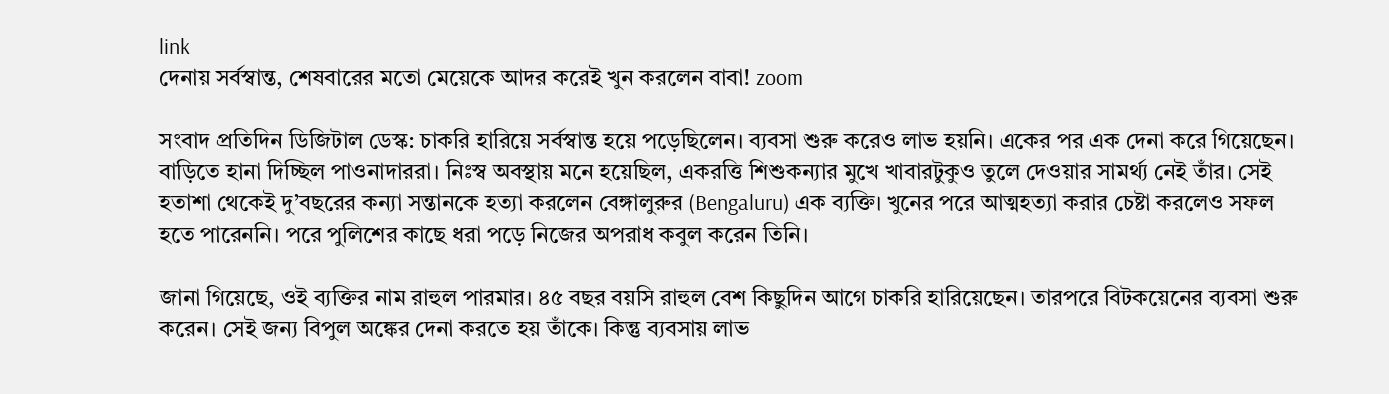link
দেনায় সর্বস্বান্ত, শেষবারের মতো মেয়েকে আদর করেই খুন করলেন বাবা! zoom

সংবাদ প্রতিদিন ডিজিটাল ডেস্ক: চাকরি হারিয়ে সর্বস্বান্ত হয়ে পড়েছিলেন। ব্যবসা শুরু করেও লাভ হয়নি। একের পর এক দেনা করে গিয়েছেন। বাড়িতে হানা দিচ্ছিল পাওনাদাররা। নিঃস্ব অবস্থায় মনে হয়েছিল, একরত্তি শিশুকন্যার মুখে খাবারটুকুও তুলে দেওয়ার সামর্থ্য নেই তাঁর। সেই হতাশা থেকেই দু’বছরের কন্যা সন্তানকে হত্যা করলেন বেঙ্গালুরুর (Bengaluru) এক ব্যক্তি। খুনের পরে আত্মহত্যা করার চেষ্টা করলেও সফল হতে পারেননি। পরে পুলিশের কাছে ধরা পড়ে নিজের অপরাধ কবুল করেন তিনি।

জানা গিয়েছে, ওই ব্যক্তির নাম রাহুল পারমার। ৪৫ বছর বয়সি রাহুল বেশ কিছুদিন আগে চাকরি হারিয়েছেন। তারপরে বিটকয়েনের ব্যবসা শুরু করেন। সেই জন্য বিপুল অঙ্কের দেনা করতে হয় তাঁকে। কিন্তু ব্যবসায় লাভ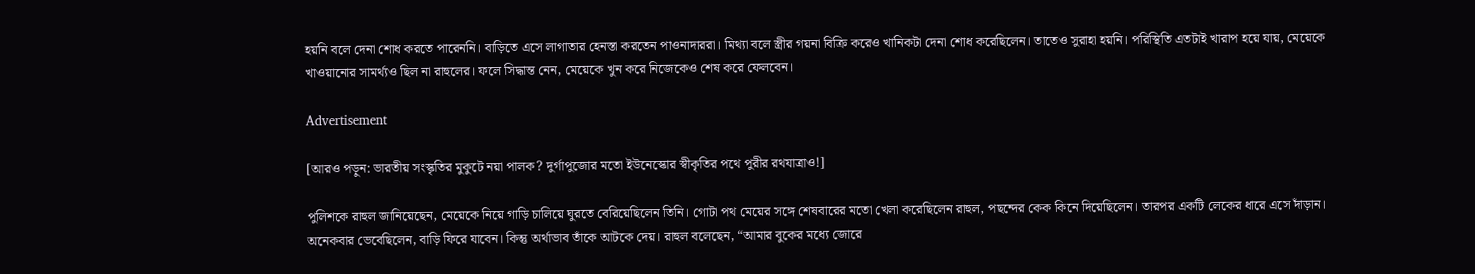হয়নি বলে দেনা শোধ করতে পারেননি। বাড়িতে এসে লাগাতার হেনস্তা করতেন পাওনাদাররা। মিথ্যা বলে স্ত্রীর গয়না বিক্রি করেও খানিকটা দেনা শোধ করেছিলেন। তাতেও সুরাহা হয়নি। পরিস্থিতি এতটাই খারাপ হয়ে যায়, মেয়েকে খাওয়ানোর সামর্থ্যও ছিল না রাহুলের। ফলে সিদ্ধান্ত নেন, মেয়েকে খুন করে নিজেকেও শেষ করে ফেলবেন।

Advertisement

[আরও পড়ুন: ভারতীয় সংস্কৃতির মুকুটে নয়া পালক? দুর্গাপুজোর মতো ইউনেস্কোর স্বীকৃতির পথে পুরীর রথযাত্রাও!]

পুলিশকে রাহুল জানিয়েছেন, মেয়েকে নিয়ে গাড়ি চালিয়ে ঘুরতে বেরিয়েছিলেন তিনি। গোটা পথ মেয়ের সঙ্গে শেষবারের মতো খেলা করেছিলেন রাহুল, পছন্দের কেক কিনে দিয়েছিলেন। তারপর একটি লেকের ধারে এসে দাঁড়ান। অনেকবার ভেবেছিলেন, বাড়ি ফিরে যাবেন। কিন্তু অর্থাভাব তাঁকে আটকে দেয়। রাহুল বলেছেন, “আমার বুকের মধ্যে জোরে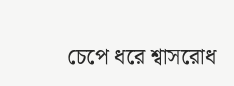চেপে ধরে শ্বাসরোধ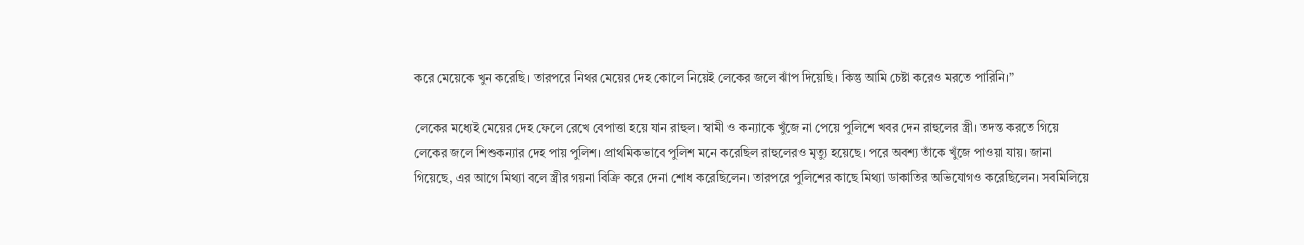করে মেয়েকে খুন করেছি। তারপরে নিথর মেয়ের দেহ কোলে নিয়েই লেকের জলে ঝাঁপ দিয়েছি। কিন্তু আমি চেষ্টা করেও মরতে পারিনি।”

লেকের মধ্যেই মেয়ের দেহ ফেলে রেখে বেপাত্তা হয়ে যান রাহুল। স্বামী ও কন্যাকে খুঁজে না পেয়ে পুলিশে খবর দেন রাহুলের স্ত্রী। তদন্ত করতে গিয়ে লেকের জলে শিশুকন্যার দেহ পায় পুলিশ। প্রাথমিকভাবে পুলিশ মনে করেছিল রাহুলেরও মৃত্যু হয়েছে। পরে অবশ্য তাঁকে খুঁজে পাওয়া যায়। জানা গিয়েছে, এর আগে মিথ্যা বলে স্ত্রীর গয়না বিক্রি করে দেনা শোধ করেছিলেন। তারপরে পুলিশের কাছে মিথ্যা ডাকাতির অভিযোগও করেছিলেন। সবমিলিয়ে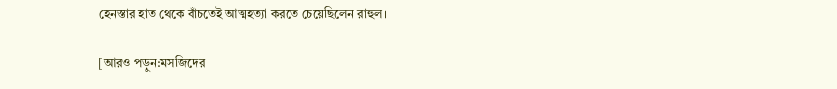হেনস্তার হাত থেকে বাঁচতেই আত্মহত্যা করতে চেয়েছিলেন রাহুল।

[আরও পড়ুন:মসজিদের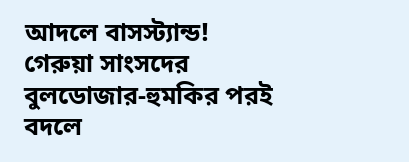আদলে বাসস্ট্যান্ড! গেরুয়া সাংসদের বুলডোজার-হুমকির পরই বদলে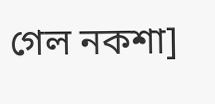গেল নকশা]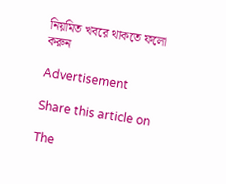নিয়মিত খবরে থাকতে ফলো করুন

Advertisement

Share this article on

The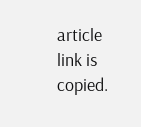article link is copied.